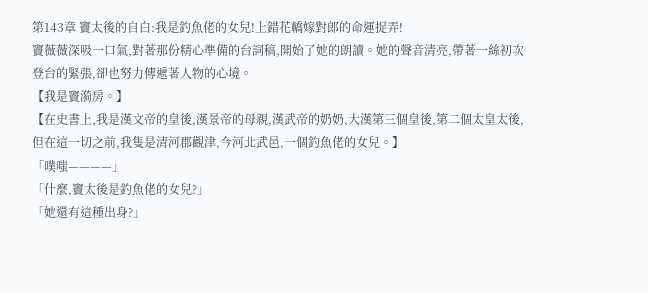第143章 竇太後的自白:我是釣魚佬的女兒!上錯花轎嫁對郎的命運捉弄!
竇薇薇深吸一口氣,對著那份精心準備的台詞稿,開始了她的朗讀。她的聲音清亮,帶著一絲初次登台的緊張,卻也努力傳遞著人物的心境。
【我是竇漪房。】
【在史書上,我是漢文帝的皇後,漢景帝的母親,漢武帝的奶奶,大漢第三個皇後,第二個太皇太後,但在這一切之前,我隻是清河郡觀津,今河北武邑,一個釣魚佬的女兒。】
「噗嗤————」
「什麼,竇太後是釣魚佬的女兒?」
「她還有這種出身?」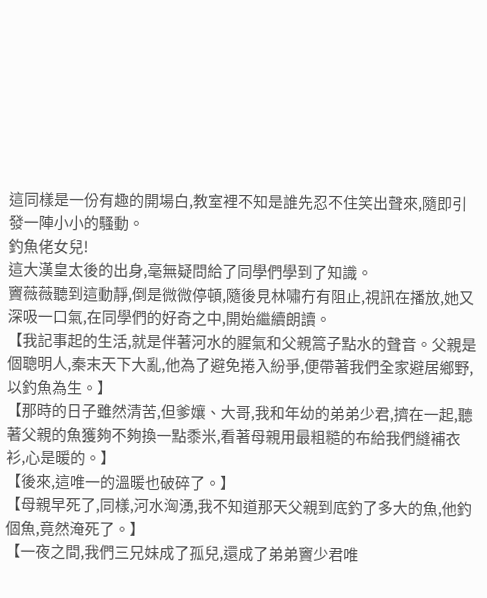這同樣是一份有趣的開場白,教室裡不知是誰先忍不住笑出聲來,隨即引發一陣小小的騷動。
釣魚佬女兒!
這大漢皇太後的出身,毫無疑問給了同學們學到了知識。
竇薇薇聽到這動靜,倒是微微停頓,隨後見林嘯冇有阻止,視訊在播放,她又深吸一口氣,在同學們的好奇之中,開始繼續朗讀。
【我記事起的生活,就是伴著河水的腥氣和父親篙子點水的聲音。父親是個聰明人,秦末天下大亂,他為了避免捲入紛爭,便帶著我們全家避居鄉野,以釣魚為生。】
【那時的日子雖然清苦,但爹孃、大哥,我和年幼的弟弟少君,擠在一起,聽著父親的魚獲夠不夠換一點黍米,看著母親用最粗糙的布給我們縫補衣衫,心是暖的。】
【後來,這唯一的溫暖也破碎了。】
【母親早死了,同樣,河水洶湧,我不知道那天父親到底釣了多大的魚,他釣個魚,竟然淹死了。】
【一夜之間,我們三兄妹成了孤兒,還成了弟弟竇少君唯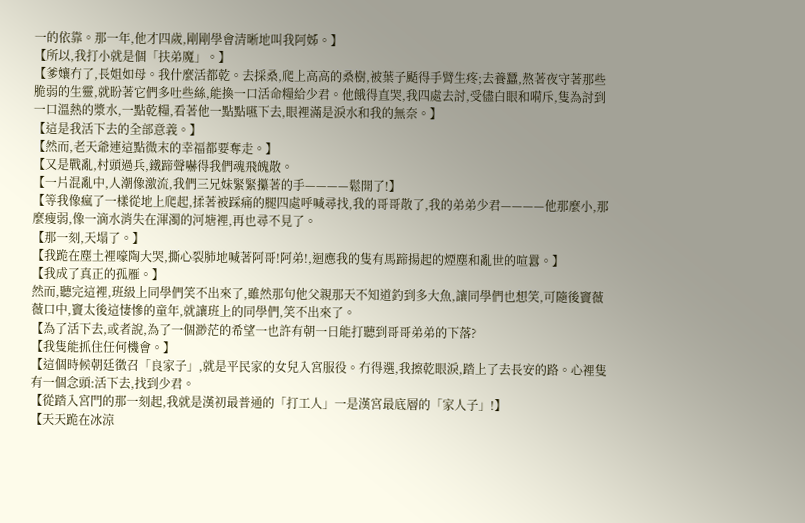一的依靠。那一年,他才四歲,剛剛學會清晰地叫我阿姊。】
【所以,我打小就是個「扶弟魔」。】
【爹孃冇了,長姐如母。我什麼活都乾。去採桑,爬上高高的桑樹,被葉子颳得手臂生疼;去養蠶,熬著夜守著那些脆弱的生靈,就盼著它們多吐些絲,能換一口活命糧給少君。他餓得直哭,我四處去討,受儘白眼和嗬斥,隻為討到一口溫熱的漿水,一點乾糧,看著他一點點嚥下去,眼裡滿是淚水和我的無奈。】
【這是我活下去的全部意義。】
【然而,老天爺連這點微末的幸福都要奪走。】
【又是戰亂,村頭過兵,鐵蹄聲嚇得我們魂飛魄散。
【一片混亂中,人潮像激流,我們三兄妹緊緊攥著的手————鬆開了!】
【等我像瘋了一樣從地上爬起,揉著被踩痛的腿四處呼喊尋找,我的哥哥散了,我的弟弟少君————他那麼小,那麼瘦弱,像一滴水消失在渾濁的河塘裡,再也尋不見了。
【那一刻,天塌了。】
【我跪在塵土裡嚎陶大哭,撕心裂肺地喊著阿哥!阿弟!,迴應我的隻有馬蹄揚起的煙塵和亂世的喧囂。】
【我成了真正的孤雁。】
然而,聽完這裡,班級上同學們笑不出來了,雖然那句他父親那天不知道釣到多大魚,讓同學們也想笑,可隨後竇薇薇口中,竇太後這悽慘的童年,就讓班上的同學們,笑不出來了。
【為了活下去,或者說,為了一個渺茫的希望一也許有朝一日能打聽到哥哥弟弟的下落?
【我隻能抓住任何機會。】
【這個時候朝廷徵召「良家子」,就是平民家的女兒入宮服役。冇得選,我擦乾眼淚,踏上了去長安的路。心裡隻有一個念頭:活下去,找到少君。
【從踏入宮門的那一刻起,我就是漢初最普通的「打工人」一是漢宮最底層的「家人子」!】
【天天跪在冰涼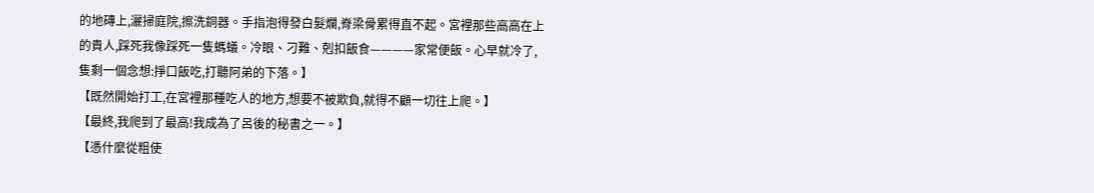的地磚上,灑掃庭院,擦洗銅器。手指泡得發白髮爛,脊梁骨累得直不起。宮裡那些高高在上的貴人,踩死我像踩死一隻螞蟻。冷眼、刁難、剋扣飯食————家常便飯。心早就冷了,隻剩一個念想:掙口飯吃,打聽阿弟的下落。】
【既然開始打工,在宮裡那種吃人的地方,想要不被欺負,就得不顧一切往上爬。】
【最終,我爬到了最高!我成為了呂後的秘書之一。】
【憑什麼從粗使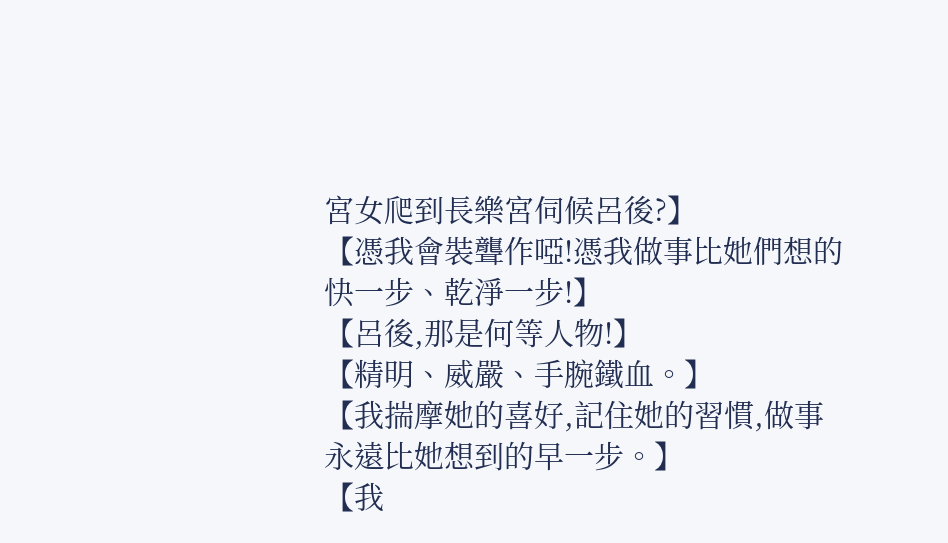宮女爬到長樂宮伺候呂後?】
【憑我會裝聾作啞!憑我做事比她們想的快一步、乾淨一步!】
【呂後,那是何等人物!】
【精明、威嚴、手腕鐵血。】
【我揣摩她的喜好,記住她的習慣,做事永遠比她想到的早一步。】
【我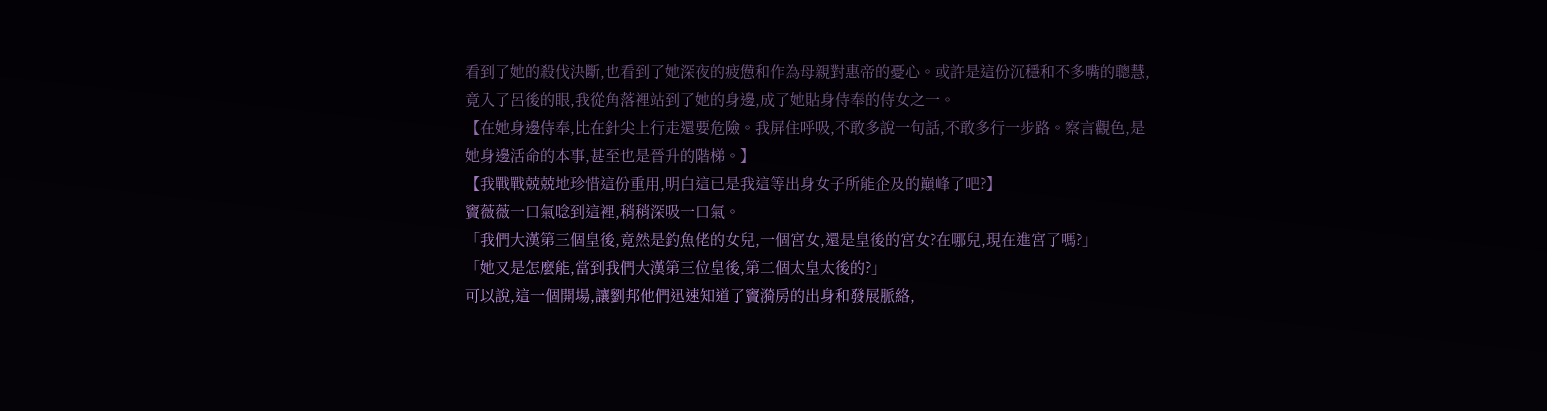看到了她的殺伐決斷,也看到了她深夜的疲憊和作為母親對惠帝的憂心。或許是這份沉穩和不多嘴的聰慧,竟入了呂後的眼,我從角落裡站到了她的身邊,成了她貼身侍奉的侍女之一。
【在她身邊侍奉,比在針尖上行走還要危險。我屏住呼吸,不敢多說一句話,不敢多行一步路。察言觀色,是她身邊活命的本事,甚至也是晉升的階梯。】
【我戰戰兢兢地珍惜這份重用,明白這已是我這等出身女子所能企及的巔峰了吧?】
竇薇薇一口氣唸到這裡,稍稍深吸一口氣。
「我們大漢第三個皇後,竟然是釣魚佬的女兒,一個宮女,還是皇後的宮女?在哪兒,現在進宮了嗎?」
「她又是怎麼能,當到我們大漢第三位皇後,第二個太皇太後的?」
可以說,這一個開場,讓劉邦他們迅速知道了竇漪房的出身和發展脈絡,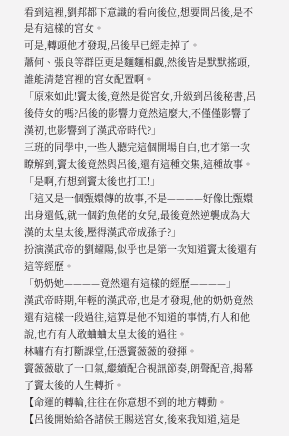看到這裡,劉邦都下意識的看向後位,想要問呂後,是不是有這樣的宮女。
可是,轉頭他才發現,呂後早已經走掉了。
蕭何、張良等群臣更是麵麵相覷,然後皆是默默搖頭,誰能清楚宮裡的宮女配置啊。
「原來如此!竇太後,竟然是從宮女,升級到呂後秘書,呂後侍女的嗎?呂後的影響力竟然這麼大,不僅僅影響了漢初,也影響到了漢武帝時代?」
三班的同學中,一些人聽完這個開場自白,也才第一次瞭解到,竇太後竟然與呂後,還有這種交集,這種故事。
「是啊,冇想到竇太後也打工!」
「這又是一個甄嬛傳的故事,不是————好像比甄嬛出身還低,就一個釣魚佬的女兒,最後竟然逆襲成為大漢的太皇太後,壓得漢武帝成孫子?」
扮演漢武帝的劉耀陽,似乎也是第一次知道竇太後還有這等經歷。
「奶奶她————竟然還有這樣的經歷————」
漢武帝時期,年輕的漢武帝,也是才發現,他的奶奶竟然還有這樣一段過往,這算是他不知道的事情,冇人和他說,也冇有人敢蛐蛐太皇太後的過往。
林嘯冇有打斷課堂,任憑竇薇薇的發揮。
竇薇薇歇了一口氣,繼續配合視訊節奏,朗聲配音,揭幕了竇太後的人生轉折。
【命運的轉輪,往往在你意想不到的地方轉動。
【呂後開始給各諸侯王賜送宮女,後來我知道,這是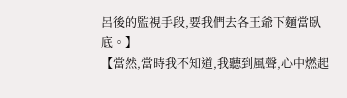呂後的監視手段,要我們去各王爺下麵當臥底。】
【當然,當時我不知道,我聽到風聲,心中燃起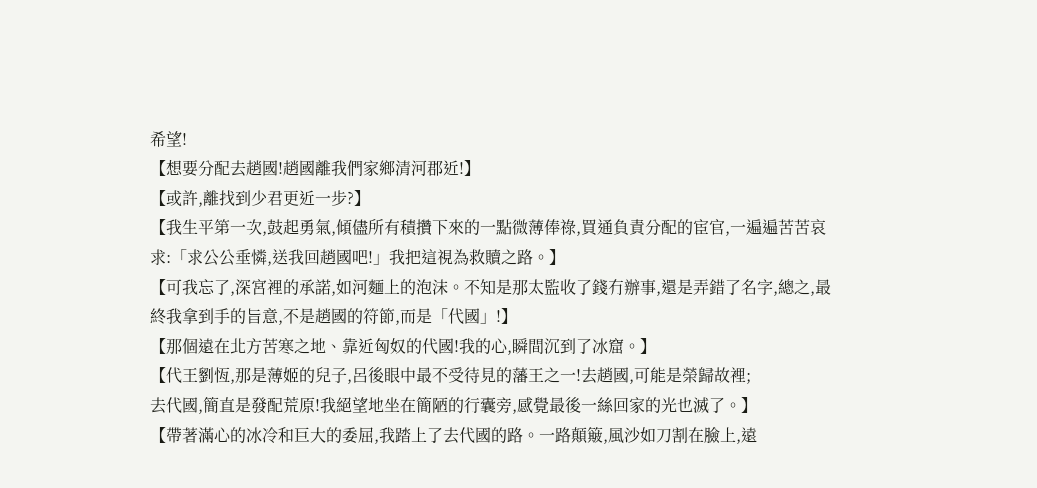希望!
【想要分配去趙國!趙國離我們家鄉清河郡近!】
【或許,離找到少君更近一步?】
【我生平第一次,鼓起勇氣,傾儘所有積攢下來的一點微薄俸祿,買通負責分配的宦官,一遍遍苦苦哀求:「求公公垂憐,送我回趙國吧!」我把這視為救贖之路。】
【可我忘了,深宮裡的承諾,如河麵上的泡沫。不知是那太監收了錢冇辦事,還是弄錯了名字,總之,最終我拿到手的旨意,不是趙國的符節,而是「代國」!】
【那個遠在北方苦寒之地、靠近匈奴的代國!我的心,瞬間沉到了冰窟。】
【代王劉恆,那是薄姬的兒子,呂後眼中最不受待見的藩王之一!去趙國,可能是榮歸故裡;
去代國,簡直是發配荒原!我絕望地坐在簡陋的行囊旁,感覺最後一絲回家的光也滅了。】
【帶著滿心的冰冷和巨大的委屈,我踏上了去代國的路。一路顛簸,風沙如刀割在臉上,遠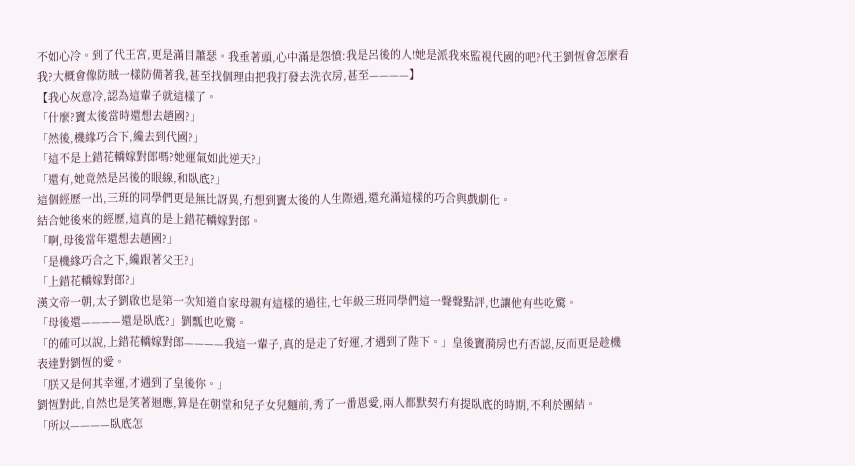不如心冷。到了代王宮,更是滿目蕭瑟。我垂著頭,心中滿是怨憤:我是呂後的人!她是派我來監視代國的吧?代王劉恆會怎麼看我?大概會像防賊一樣防備著我,甚至找個理由把我打發去洗衣房,甚至————】
【我心灰意冷,認為這輩子就這樣了。
「什麼?竇太後當時還想去趙國?」
「然後,機緣巧合下,纔去到代國?」
「這不是上錯花轎嫁對郎嗎?她運氣如此逆天?」
「還有,她竟然是呂後的眼線,和臥底?」
這個經歷一出,三班的同學們更是無比訝異,冇想到竇太後的人生際遇,還充滿這樣的巧合與戲劇化。
結合她後來的經歷,這真的是上錯花轎嫁對郎。
「啊,母後當年還想去趙國?」
「是機緣巧合之下,纔跟著父王?」
「上錯花轎嫁對郎?」
漢文帝一朝,太子劉啟也是第一次知道自家母親有這樣的過往,七年級三班同學們這一聲聲點評,也讓他有些吃驚。
「母後還————還是臥底?」劉瓢也吃驚。
「的確可以說,上錯花轎嫁對郎————我這一輩子,真的是走了好運,才遇到了陛下。」皇後竇漪房也冇否認,反而更是趁機表達對劉恆的愛。
「朕又是何其幸運,才遇到了皇後你。」
劉恆對此,自然也是笑著迴應,算是在朝堂和兒子女兒麵前,秀了一番恩愛,兩人都默契冇有提臥底的時期,不利於團結。
「所以————臥底怎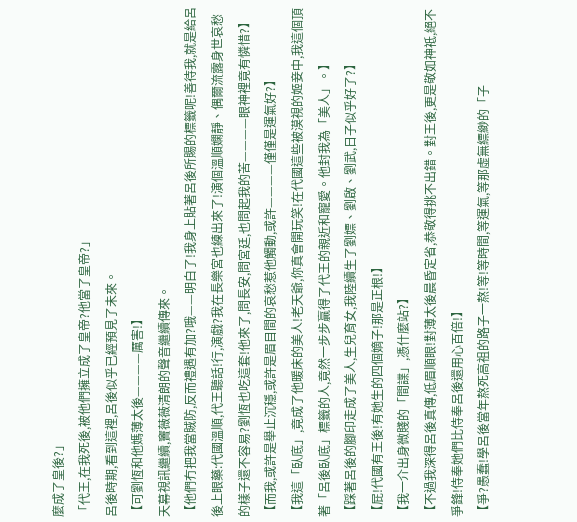麼成了皇後?」
「代王,在我死後,被他們擁立成了皇帝?他當了皇帝?」
呂後時期,看到這裡,呂後似乎已經預見了未來。
【可劉恆和他媽薄太後————厲害!】
天幕視訊繼續,竇薇薇清朗的聲音繼續傳來。
【他們冇把我當賊防,反而禮遇有加?哦——明白了!我身上貼著呂後所賜的標籤呢!善待我,就是給呂後上眼藥:代國溫順,代王聽話!行,演戲?我在長樂宮也練出來了!演個溫順嫻靜、偶爾流露身世哀愁的樣子還不容易?劉恆也吃這套!他來了,問長安,問宮廷,也問起我的苦————眼神裡竟有憐惜?】
【而我,或許是舉止沉穩,或許是眉目間的哀愁惹他觸動,或許————僅僅是運氣好?】
【我這「臥底」,竟成了他暖床的美人!老天爺,你真會開玩笑!在代國這些被漠視的姬妾中,我這個頂著「呂後臥底」標籤的人,竟然一步步贏得了代王的親近和寵愛。他封我為「美人」。】
【踩著呂後的腳印走成了美人,生兒育女,我陸續生了劉嫖、劉啟、劉武,日子似乎好了?】
【屁!代國有王後!有她生的四個嫡子!那是正根!】
【我一介出身微賤的「間諜」,憑什麼站?】
【不過我深得呂後真傳,低眉順眼!對薄太後晨昏定省,恭敬得挑不出錯。對王後,更是敬如神祗,絕不爭鋒!侍奉她們比侍奉呂後還用心百倍!】
【爭?愚蠢!學呂後當年熬死高祖的路子一熬!等!等時間,等運氣,等那虛無縹緲的「子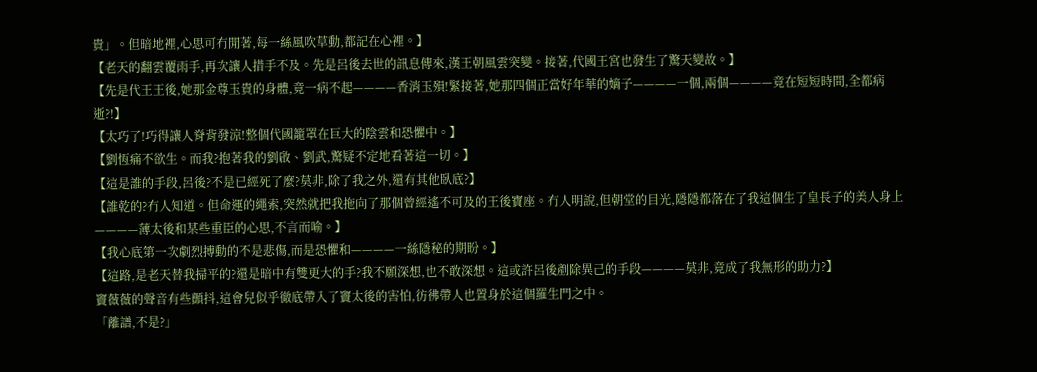貴」。但暗地裡,心思可冇閒著,每一絲風吹草動,都記在心裡。】
【老天的翻雲覆雨手,再次讓人措手不及。先是呂後去世的訊息傳來,漢王朝風雲突變。接著,代國王宮也發生了驚天變故。】
【先是代王王後,她那金尊玉貴的身體,竟一病不起————香消玉殞!緊接著,她那四個正當好年華的嫡子————一個,兩個————竟在短短時間,全都病逝?!】
【太巧了!巧得讓人脊背發涼!整個代國籠罩在巨大的陰雲和恐懼中。】
【劉恆痛不欲生。而我?抱著我的劉啟、劉武,驚疑不定地看著這一切。】
【這是誰的手段,呂後?不是已經死了麼?莫非,除了我之外,還有其他臥底?】
【誰乾的?冇人知道。但命運的繩索,突然就把我拖向了那個曾經遙不可及的王後寶座。冇人明說,但朝堂的目光,隱隱都落在了我這個生了皇長子的美人身上————薄太後和某些重臣的心思,不言而喻。】
【我心底第一次劇烈搏動的不是悲傷,而是恐懼和————一絲隱秘的期盼。】
【這路,是老天替我掃平的?還是暗中有雙更大的手?我不願深想,也不敢深想。這或許呂後剷除異己的手段————莫非,竟成了我無形的助力?】
竇薇薇的聲音有些顫抖,這會兒似乎徹底帶入了竇太後的害怕,彷彿帶人也置身於這個羅生門之中。
「離譜,不是?」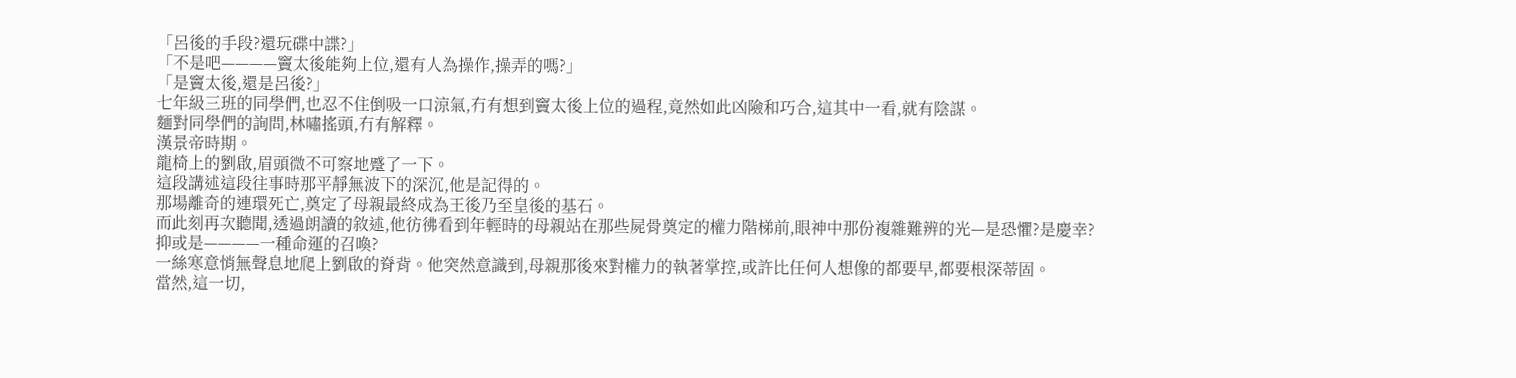「呂後的手段?還玩碟中諜?」
「不是吧————竇太後能夠上位,還有人為操作,操弄的嗎?」
「是竇太後,還是呂後?」
七年級三班的同學們,也忍不住倒吸一口涼氣,冇有想到竇太後上位的過程,竟然如此凶險和巧合,這其中一看,就有陰謀。
麵對同學們的詢問,林嘯搖頭,冇有解釋。
漢景帝時期。
龍椅上的劉啟,眉頭微不可察地蹙了一下。
這段講述這段往事時那平靜無波下的深沉,他是記得的。
那場離奇的連環死亡,奠定了母親最終成為王後乃至皇後的基石。
而此刻再次聽聞,透過朗讀的敘述,他彷彿看到年輕時的母親站在那些屍骨奠定的權力階梯前,眼神中那份複雜難辨的光—是恐懼?是慶幸?
抑或是————一種命運的召喚?
一絲寒意悄無聲息地爬上劉啟的脊背。他突然意識到,母親那後來對權力的執著掌控,或許比任何人想像的都要早,都要根深蒂固。
當然,這一切,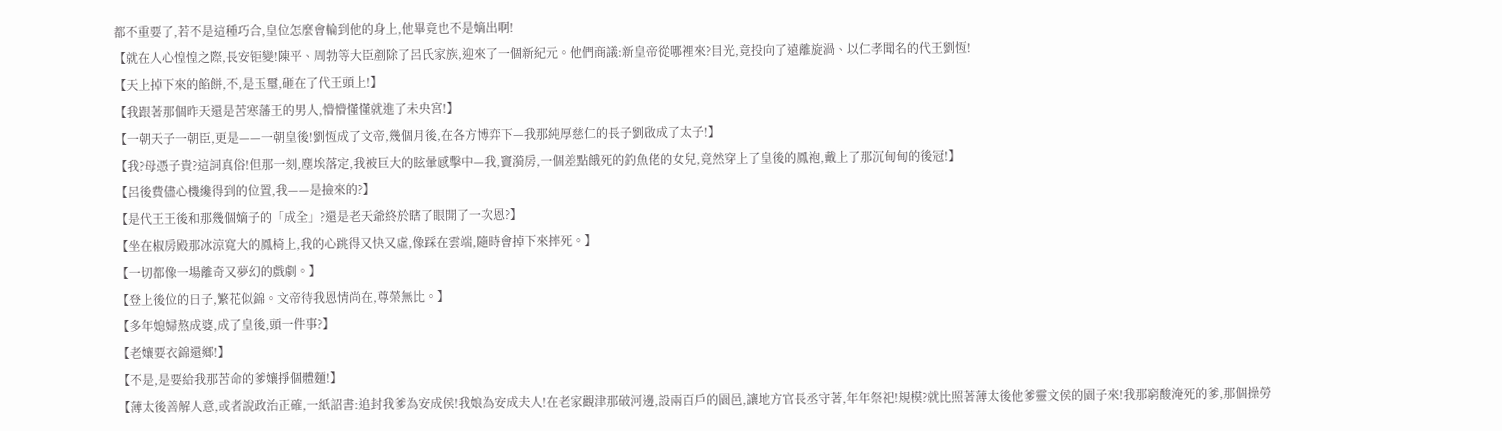都不重要了,若不是這種巧合,皇位怎麼會輪到他的身上,他畢竟也不是嫡出啊!
【就在人心惶惶之際,長安钜變!陳平、周勃等大臣剷除了呂氏家族,迎來了一個新紀元。他們商議:新皇帝從哪裡來?目光,竟投向了遠離旋渦、以仁孝聞名的代王劉恆!
【天上掉下來的餡餅,不,是玉璽,砸在了代王頭上!】
【我跟著那個昨天還是苦寒藩王的男人,懵懵懂懂就進了未央宮!】
【一朝天子一朝臣,更是——一朝皇後!劉恆成了文帝,幾個月後,在各方博弈下—我那純厚慈仁的長子劉啟成了太子!】
【我?母憑子貴?這詞真俗!但那一刻,塵埃落定,我被巨大的眩暈感擊中—我,竇漪房,一個差點餓死的釣魚佬的女兒,竟然穿上了皇後的鳳袍,戴上了那沉甸甸的後冠!】
【呂後費儘心機纔得到的位置,我——是撿來的?】
【是代王王後和那幾個嫡子的「成全」?還是老天爺終於瞎了眼開了一次恩?】
【坐在椒房殿那冰涼寬大的鳳椅上,我的心跳得又快又虛,像踩在雲端,隨時會掉下來摔死。】
【一切都像一場離奇又夢幻的戲劇。】
【登上後位的日子,繁花似錦。文帝待我恩情尚在,尊榮無比。】
【多年媳婦熬成婆,成了皇後,頭一件事?】
【老孃要衣錦還鄉!】
【不是,是要給我那苦命的爹孃掙個體麵!】
【薄太後善解人意,或者說政治正確,一紙詔書:追封我爹為安成侯!我娘為安成夫人!在老家觀津那破河邊,設兩百戶的園邑,讓地方官長丞守著,年年祭祀!規模?就比照著薄太後他爹靈文侯的園子來!我那窮酸淹死的爹,那個操勞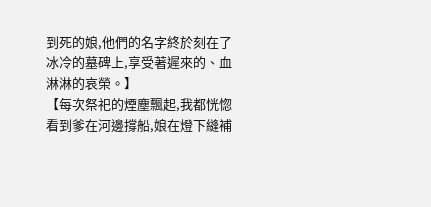到死的娘,他們的名字終於刻在了冰冷的墓碑上,享受著遲來的、血淋淋的哀榮。】
【每次祭祀的煙塵飄起,我都恍惚看到爹在河邊撐船,娘在燈下縫補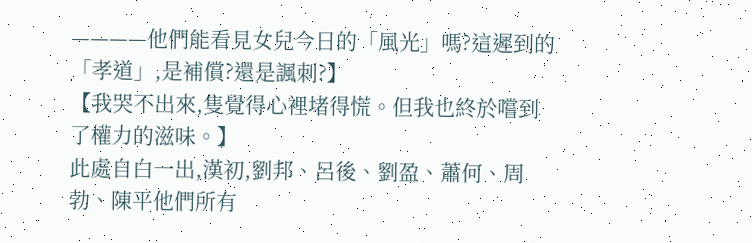————他們能看見女兒今日的「風光」嗎?這遲到的「孝道」,是補償?還是諷刺?】
【我哭不出來,隻覺得心裡堵得慌。但我也終於嚐到了權力的滋味。】
此處自白一出,漢初,劉邦、呂後、劉盈、蕭何、周勃、陳平他們所有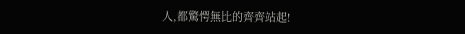人,都驚愕無比的齊齊站起!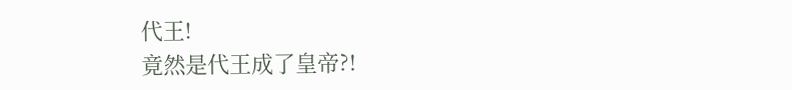代王!
竟然是代王成了皇帝?!